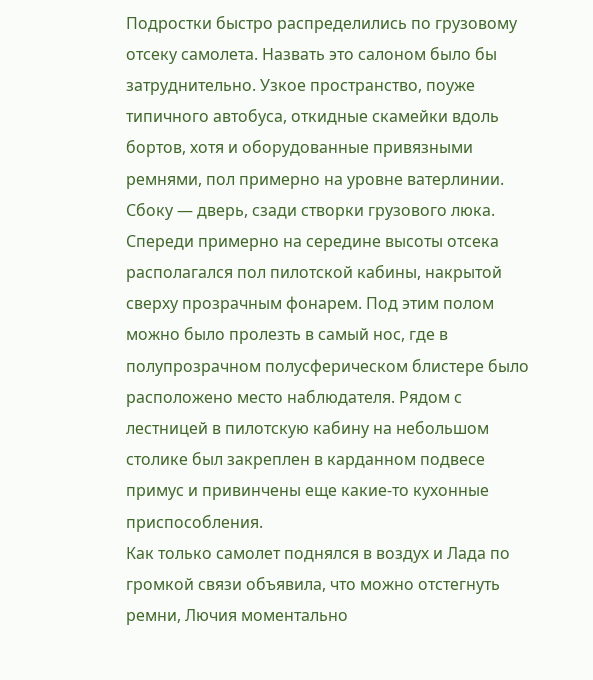Подростки быстро распределились по грузовому отсеку самолета. Назвать это салоном было бы затруднительно. Узкое пространство, поуже типичного автобуса, откидные скамейки вдоль бортов, хотя и оборудованные привязными ремнями, пол примерно на уровне ватерлинии. Сбоку — дверь, сзади створки грузового люка. Спереди примерно на середине высоты отсека располагался пол пилотской кабины, накрытой сверху прозрачным фонарем. Под этим полом можно было пролезть в самый нос, где в полупрозрачном полусферическом блистере было расположено место наблюдателя. Рядом с лестницей в пилотскую кабину на небольшом столике был закреплен в карданном подвесе примус и привинчены еще какие-то кухонные приспособления.
Как только самолет поднялся в воздух и Лада по громкой связи объявила, что можно отстегнуть ремни, Лючия моментально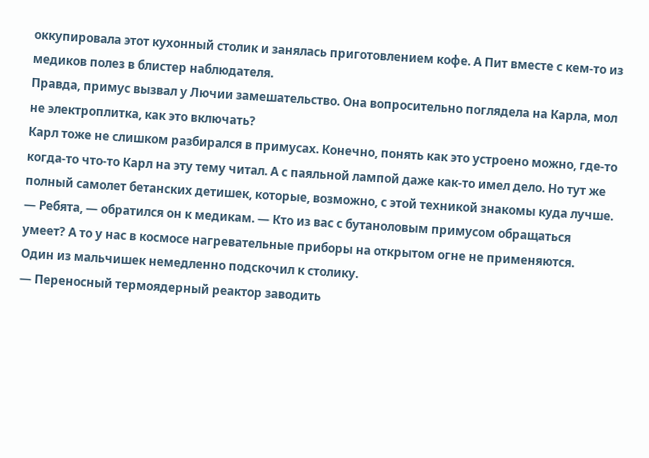оккупировала этот кухонный столик и занялась приготовлением кофе. А Пит вместе с кем-то из медиков полез в блистер наблюдателя.
Правда, примус вызвал у Лючии замешательство. Она вопросительно поглядела на Карла, мол не электроплитка, как это включать?
Карл тоже не слишком разбирался в примусах. Конечно, понять как это устроено можно, где-то когда-то что-то Карл на эту тему читал. А с паяльной лампой даже как-то имел дело. Но тут же полный самолет бетанских детишек, которые, возможно, с этой техникой знакомы куда лучше.
— Ребята, — обратился он к медикам. — Кто из вас с бутаноловым примусом обращаться умеет? А то у нас в космосе нагревательные приборы на открытом огне не применяются.
Один из мальчишек немедленно подскочил к столику.
— Переносный термоядерный реактор заводить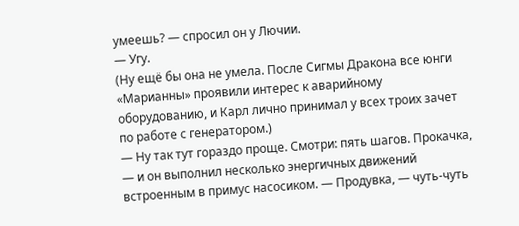умеешь? — спросил он у Лючии.
— Угу.
(Ну ещё бы она не умела. После Сигмы Дракона все юнги «Марианны» проявили интерес к аварийному оборудованию, и Карл лично принимал у всех троих зачет по работе с генератором.)
— Ну так тут гораздо проще. Смотри: пять шагов. Прокачка, — и он выполнил несколько энергичных движений встроенным в примус насосиком. — Продувка, — чуть-чуть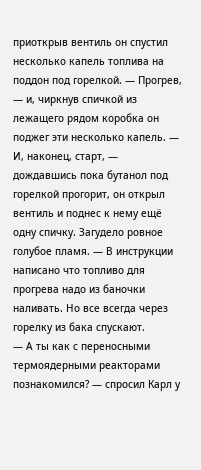приоткрыв вентиль он спустил несколько капель топлива на поддон под горелкой. — Прогрев, — и, чиркнув спичкой из лежащего рядом коробка он поджег эти несколько капель. — И, наконец, старт, — дождавшись пока бутанол под горелкой прогорит, он открыл вентиль и поднес к нему ещё одну спичку. Загудело ровное голубое пламя. — В инструкции написано что топливо для прогрева надо из баночки наливать. Но все всегда через горелку из бака спускают.
— А ты как с переносными термоядерными реакторами познакомился? — спросил Карл у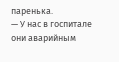паренька.
— У нас в госпитале они аварийным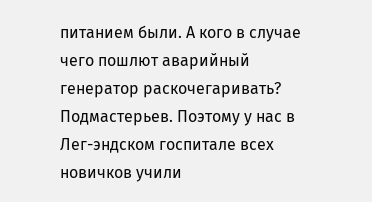питанием были. А кого в случае чего пошлют аварийный генератор раскочегаривать? Подмастерьев. Поэтому у нас в Лег-эндском госпитале всех новичков учили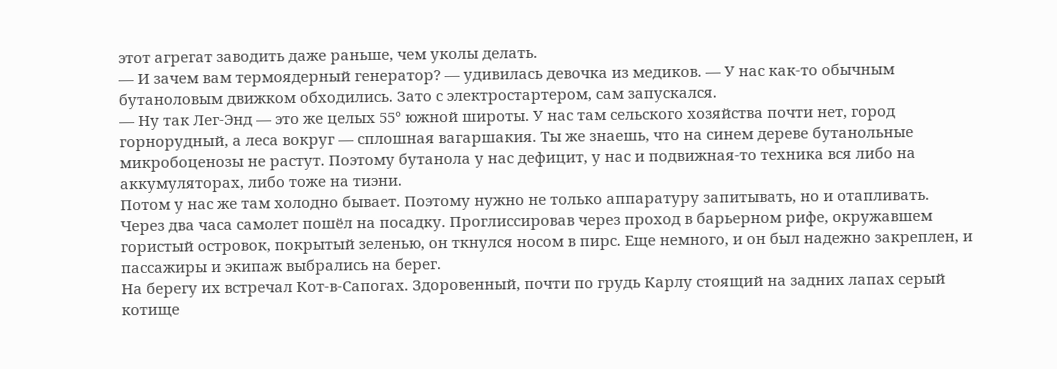этот агрегат заводить даже раньше, чем уколы делать.
— И зачем вам термоядерный генератор? — удивилась девочка из медиков. — У нас как-то обычным бутаноловым движком обходились. Зато с электростартером, сам запускался.
— Ну так Лег-Энд — это же целых 55° южной широты. У нас там сельского хозяйства почти нет, город горнорудный, а леса вокруг — сплошная вагаршакия. Ты же знаешь, что на синем дереве бутанольные микробоценозы не растут. Поэтому бутанола у нас дефицит, у нас и подвижная-то техника вся либо на аккумуляторах, либо тоже на тиэни.
Потом у нас же там холодно бывает. Поэтому нужно не только аппаратуру запитывать, но и отапливать.
Через два часа самолет пошёл на посадку. Проглиссировав через проход в барьерном рифе, окружавшем гористый островок, покрытый зеленью, он ткнулся носом в пирс. Еще немного, и он был надежно закреплен, и пассажиры и экипаж выбрались на берег.
На берегу их встречал Кот-в-Сапогах. Здоровенный, почти по грудь Карлу стоящий на задних лапах серый котище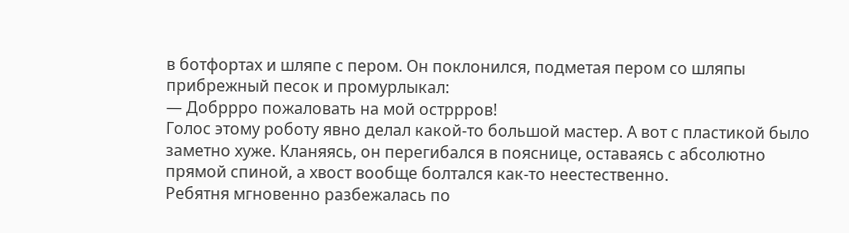в ботфортах и шляпе с пером. Он поклонился, подметая пером со шляпы прибрежный песок и промурлыкал:
— Добррро пожаловать на мой остррров!
Голос этому роботу явно делал какой-то большой мастер. А вот с пластикой было заметно хуже. Кланяясь, он перегибался в пояснице, оставаясь с абсолютно прямой спиной, а хвост вообще болтался как-то неестественно.
Ребятня мгновенно разбежалась по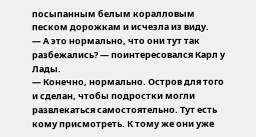посыпанным белым коралловым песком дорожкам и исчезла из виду.
— А это нормально, что они тут так разбежались? — поинтересовался Карл у Лады.
— Конечно, нормально. Остров для того и сделан, чтобы подростки могли развлекаться самостоятельно. Тут есть кому присмотреть. К тому же они уже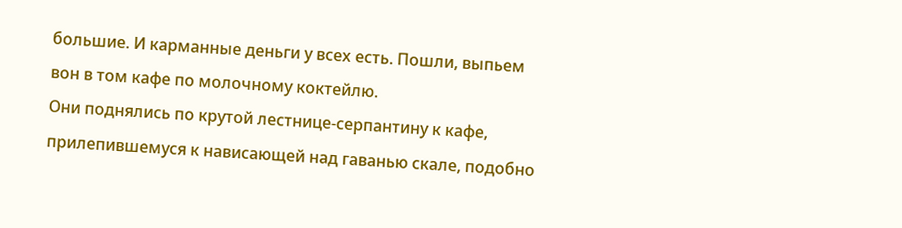большие. И карманные деньги у всех есть. Пошли, выпьем вон в том кафе по молочному коктейлю.
Они поднялись по крутой лестнице-серпантину к кафе, прилепившемуся к нависающей над гаванью скале, подобно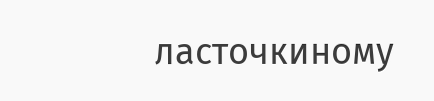ласточкиному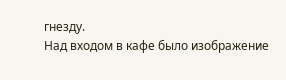гнезду.
Над входом в кафе было изображение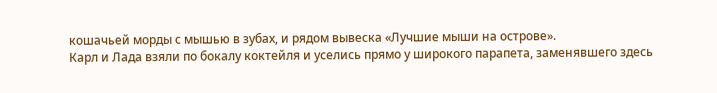кошачьей морды с мышью в зубах, и рядом вывеска «Лучшие мыши на острове».
Карл и Лада взяли по бокалу коктейля и уселись прямо у широкого парапета, заменявшего здесь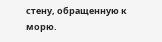стену, обращенную к морю.